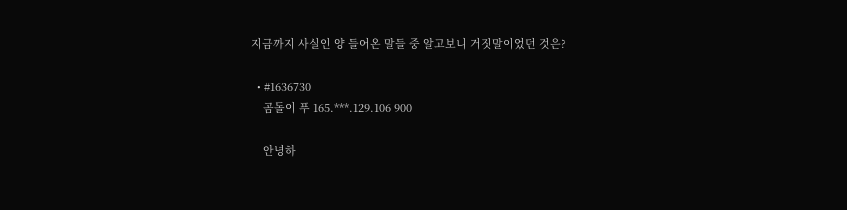지금까지 사실인 양 들어온 말들 중 알고보니 거짓말이었던 것은?

  • #1636730
    곰돌이 푸 165.***.129.106 900

    안녕하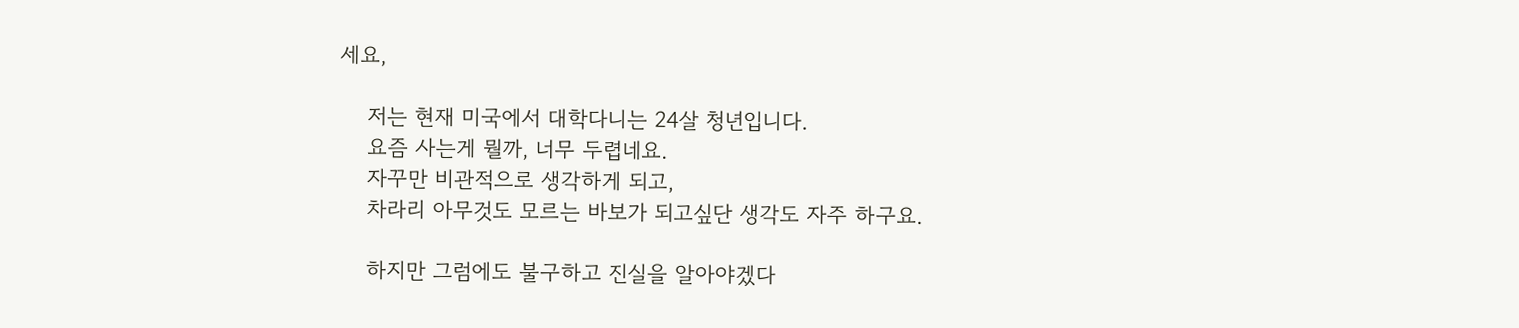세요,

    저는 현재 미국에서 대학다니는 24살 청년입니다.
    요즘 사는게 뭘까, 너무 두렵네요.
    자꾸만 비관적으로 생각하게 되고,
    차라리 아무것도 모르는 바보가 되고싶단 생각도 자주 하구요.

    하지만 그럼에도 불구하고 진실을 알아야겠다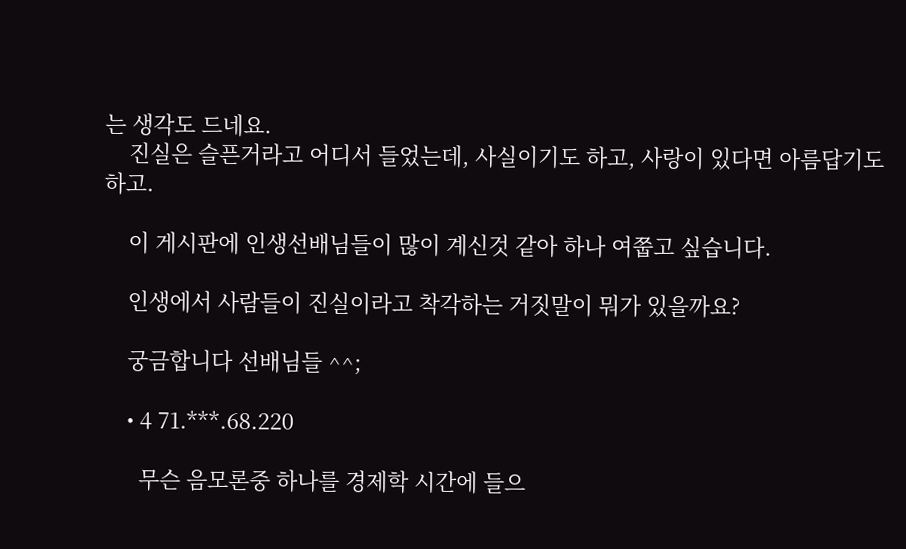는 생각도 드네요.
    진실은 슬픈거라고 어디서 들었는데, 사실이기도 하고, 사랑이 있다면 아름답기도 하고.

    이 게시판에 인생선배님들이 많이 계신것 같아 하나 여쭙고 싶습니다.

    인생에서 사람들이 진실이라고 착각하는 거짓말이 뭐가 있을까요?

    궁금합니다 선배님들 ^^;

    • 4 71.***.68.220

      무슨 음모론중 하나를 경제학 시간에 들으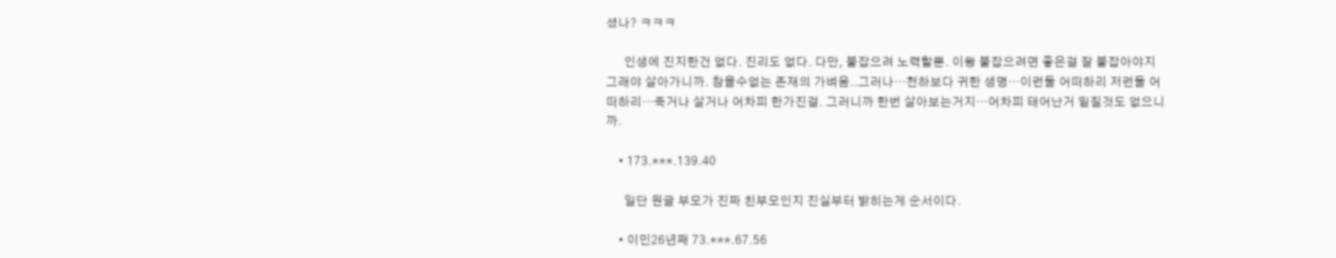셨나? ㅋㅋㅋ

      인생에 진지한건 없다. 진리도 없다. 다만, 붙잡으려 노력할뿐. 이왕 붙잡으려면 좋은걸 잘 붙잡아야지 그래야 살아가니까. 참을수없는 존재의 가벼움..그러나…천하보다 귀한 생명…이런둘 어떠하리 저런둘 어떠하리…죽거나 살거나 어차피 한가진걸. 그러니까 한번 살아보는거지…어차피 태어난거 밑질것도 없으니까.

    • 173.***.139.40

      일단 원글 부모가 진짜 친부모인지 진실부터 밝히는게 순서이다.

    • 이민26년째 73.***.67.56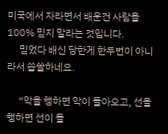미국에서 자라면서 배운건 사람을 100% 믿지 말라는 것입니다.
      믿었다 배신 당한게 한두번이 아니라서 씁쓸하네요.

      “악을 행하면 악이 돌아오고, 선을 행하면 선이 돌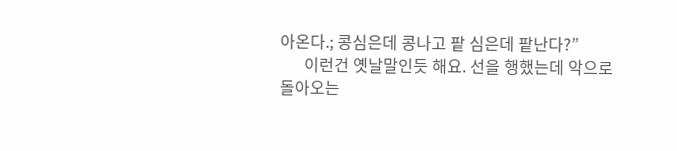아온다.; 콩심은데 콩나고 팥 심은데 팥난다?”
      이런건 옛날말인듯 해요. 선을 행했는데 악으로 돌아오는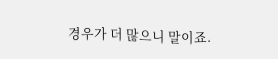경우가 더 많으니 말이죠.